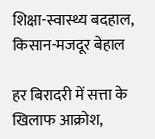शिक्षा-स्वास्थ्य बदहाल, किसान-मजदूर बेहाल

हर बिरादरी में सत्ता के खिलाफ आक्रोश,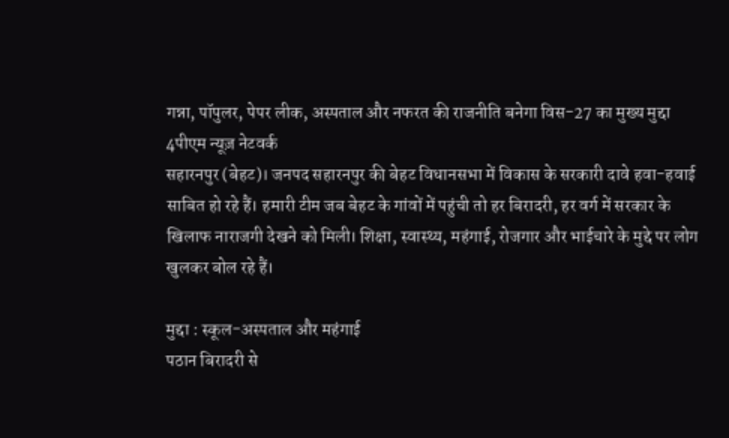गन्ना, पॉपुलर, पेपर लीक, अस्पताल और नफरत की राजनीति बनेगा विस-27 का मुख्य मुद्दा
4पीएम न्यूज़ नेटवर्क
सहारनपुर (बेहट)। जनपद सहारनपुर की बेहट विधानसभा में विकास के सरकारी दावे हवा-हवाई साबित हो रहे हैं। हमारी टीम जब बेहट के गांवों में पहुंची तो हर बिरादरी, हर वर्ग में सरकार के खिलाफ नाराजगी देखने को मिली। शिक्षा, स्वास्थ्य, महंगाई, रोजगार और भाईचारे के मुद्दे पर लोग खुलकर बोल रहे हैं।

मुद्दा : स्कूल-अस्पताल और महंगाई
पठान बिरादरी से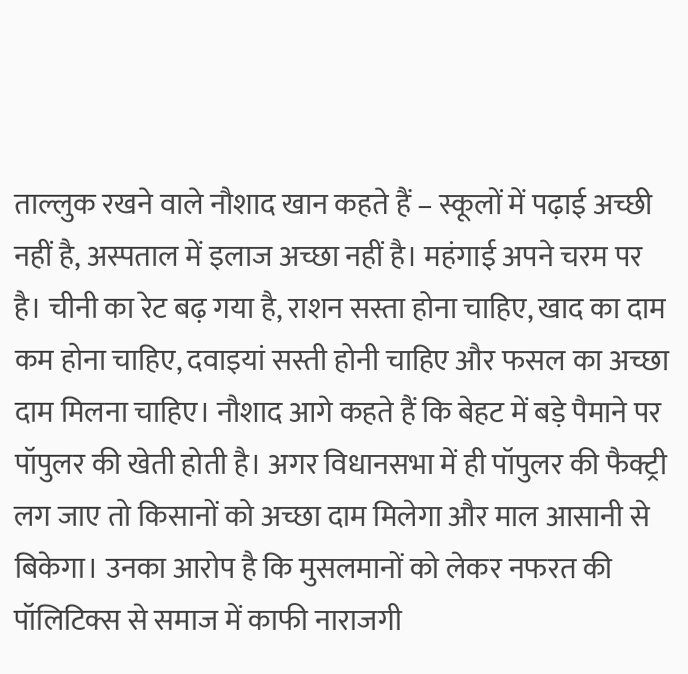ताल्लुक रखने वाले नौशाद खान कहते हैं – स्कूलों में पढ़ाई अच्छी नहीं है, अस्पताल में इलाज अच्छा नहीं है। महंगाई अपने चरम पर है। चीनी का रेट बढ़ गया है, राशन सस्ता होना चाहिए, खाद का दाम कम होना चाहिए, दवाइयां सस्ती होनी चाहिए और फसल का अच्छा दाम मिलना चाहिए। नौशाद आगे कहते हैं कि बेहट में बड़े पैमाने पर पॉपुलर की खेती होती है। अगर विधानसभा में ही पॉपुलर की फैक्ट्री लग जाए तो किसानों को अच्छा दाम मिलेगा और माल आसानी से बिकेगा। उनका आरोप है कि मुसलमानों को लेकर नफरत की पॉलिटिक्स से समाज में काफी नाराजगी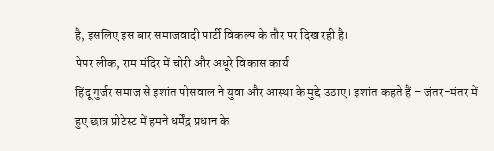है, इसलिए इस बार समाजवादी पार्टी विकल्प के तौर पर दिख रही है।
पेपर लीक, राम मंदिर में चोरी और अधूरे विकास कार्य
हिंदू गुर्जर समाज से इशांत पोसवाल ने युवा और आस्था के मुद्दे उठाए। इशांत कहते हैं – जंतर-मंतर में हुए छात्र प्रोटेस्ट में हमने धर्मेंद्र प्रधान के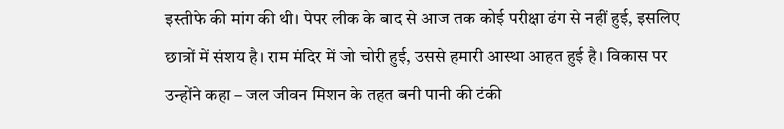इस्तीफे की मांग की थी। पेपर लीक के बाद से आज तक कोई परीक्षा ढंग से नहीं हुई, इसलिए छात्रों में संशय है। राम मंदिर में जो चोरी हुई, उससे हमारी आस्था आहत हुई है। विकास पर उन्होंने कहा – जल जीवन मिशन के तहत बनी पानी की टंकी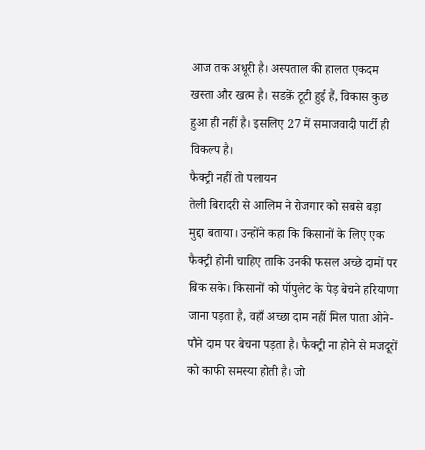आज तक अधूरी है। अस्पताल की हालत एकदम खस्ता और खत्म है। सडक़ें टूटी हुई हैं, विकास कुछ हुआ ही नहीं है। इसलिए 27 में समाजवादी पार्टी ही विकल्प है।
फैक्ट्री नहीं तो पलायन
तेली बिरादरी से आलिम ने रोजगार को सबसे बड़ा मुद्दा बताया। उन्होंने कहा कि किसानों के लिए एक फैक्ट्री होनी चाहिए ताकि उनकी फसल अच्छे दामों पर बिक सके। किसानों को पॉपुलेट के पेड़ बेचने हरियाणा जाना पड़ता है, वहाँ अच्छा दाम नहीं मिल पाता ओने- पौने दाम पर बेचना पड़ता है। फैक्ट्री ना होने से मजदूरों को काफी समस्या होती है। जो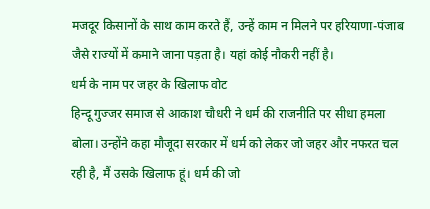मजदूर किसानों के साथ काम करते हैं, उन्हें काम न मिलने पर हरियाणा-पंजाब जैसे राज्यों में कमाने जाना पड़ता है। यहां कोई नौकरी नहीं है।
धर्म के नाम पर जहर के खिलाफ वोट
हिन्दू गुज्जर समाज से आकाश चौधरी ने धर्म की राजनीति पर सीधा हमला बोला। उन्होंने कहा मौजूदा सरकार में धर्म को लेकर जो जहर और नफरत चल रही है, मैं उसके खिलाफ हूं। धर्म की जो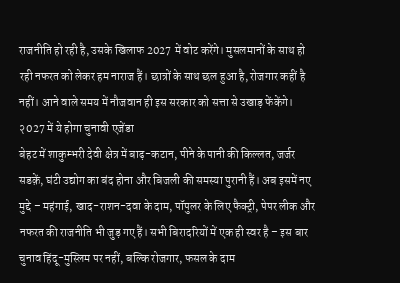राजनीति हो रही है, उसके खिलाफ 2027 में वोट करेंगे। मुसलमानों के साथ हो रही नफरत को लेकर हम नाराज हैं। छात्रों के साथ छल हुआ है, रोजगार कहीं है नहीं। आने वाले समय में नौजवान ही इस सरकार को सत्ता से उखाड़ फेंकेंगे।
२027 में ये होगा चुनावी एजेंडा
बेहट में शाकुम्भरी देवी क्षेत्र में बाढ़-कटान, पीने के पानी की किल्लत, जर्जर सडक़ें, घंटी उद्योग का बंद होना और बिजली की समस्या पुरानी हैं। अब इसमें नए मुद्दे – महंगाई, खाद-राशन-दवा के दाम, पॉपुलर के लिए फैक्ट्री, पेपर लीक और नफरत की राजनीति भी जुड़ गए हैं। सभी बिरादरियों में एक ही स्वर है – इस बार चुनाव हिंदू-मुस्लिम पर नहीं, बल्कि रोजगार, फसल के दाम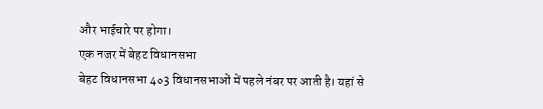और भाईचारे पर होगा।
एक नजर में बेहट विधानसभा
बेहट विधानसभा 4०3 विधानसभाओं में पहले नंबर पर आती है। यहां से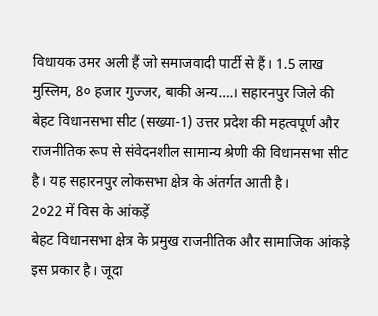विधायक उमर अली हैं जो समाजवादी पार्टी से हैं। 1.5 लाख मुस्लिम, 8० हजार गुज्जर, बाकी अन्य….। सहारनपुर जिले की बेहट विधानसभा सीट (सख्या-1) उत्तर प्रदेश की महत्वपूर्ण और राजनीतिक रूप से संवेदनशील सामान्य श्रेणी की विधानसभा सीट है। यह सहारनपुर लोकसभा क्षेत्र के अंतर्गत आती है।
2०22 में विस के आंकड़ें
बेहट विधानसभा क्षेत्र के प्रमुख राजनीतिक और सामाजिक आंकड़े इस प्रकार है। जूदा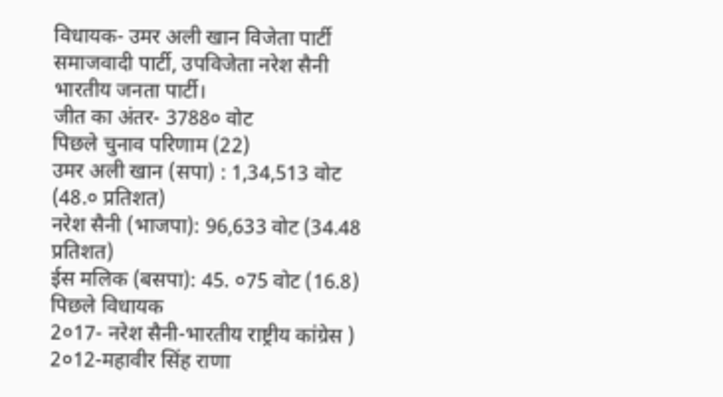विधायक- उमर अली खान विजेता पार्टी समाजवादी पार्टी, उपविजेता नरेश सैनी भारतीय जनता पार्टी।
जीत का अंतर- 3788० वोट
पिछले चुनाव परिणाम (22)
उमर अली खान (सपा) : 1,34,513 वोट (48.० प्रतिशत)
नरेश सैनी (भाजपा): 96,633 वोट (34.48 प्रतिशत)
ईस मलिक (बसपा): 45. ०75 वोट (16.8)
पिछले विधायक
2०17- नरेश सैनी-भारतीय राष्ट्रीय कांग्रेस )
2०12-महावीर सिंह राणा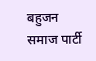बहुजन समाज पार्टी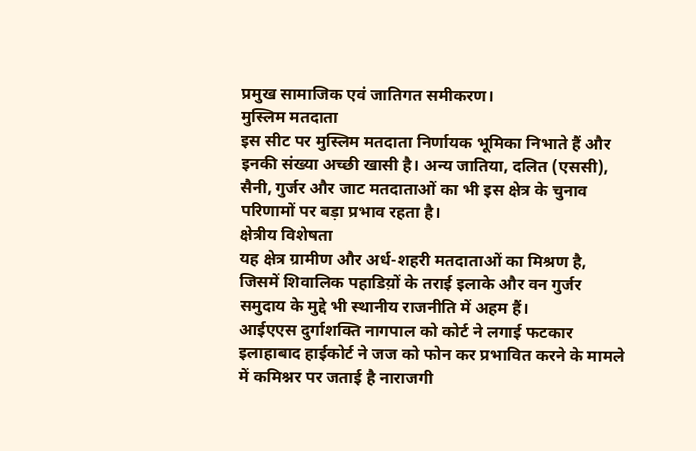प्रमुख सामाजिक एवं जातिगत समीकरण।
मुस्लिम मतदाता
इस सीट पर मुस्लिम मतदाता निर्णायक भूमिका निभाते हैं और इनकी संख्या अच्छी खासी है। अन्य जातिया, दलित (एससी), सैनी, गुर्जर और जाट मतदाताओं का भी इस क्षेत्र के चुनाव परिणामों पर बड़ा प्रभाव रहता है।
क्षेत्रीय विशेषता
यह क्षेत्र ग्रामीण और अर्ध-शहरी मतदाताओं का मिश्रण है, जिसमें शिवालिक पहाडिय़ों के तराई इलाके और वन गुर्जर समुदाय के मुद्दे भी स्थानीय राजनीति में अहम हैं।
आईएएस दुर्गाशक्ति नागपाल को कोर्ट ने लगाई फटकार
इलाहाबाद हाईकोर्ट ने जज को फोन कर प्रभावित करने के मामले में कमिश्नर पर जताई है नाराजगी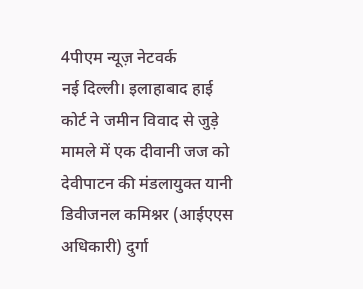4पीएम न्यूज़ नेटवर्क
नई दिल्ली। इलाहाबाद हाई कोर्ट ने जमीन विवाद से जुड़े मामले में एक दीवानी जज को देवीपाटन की मंडलायुक्त यानी डिवीजनल कमिश्नर (आईएएस अधिकारी) दुर्गा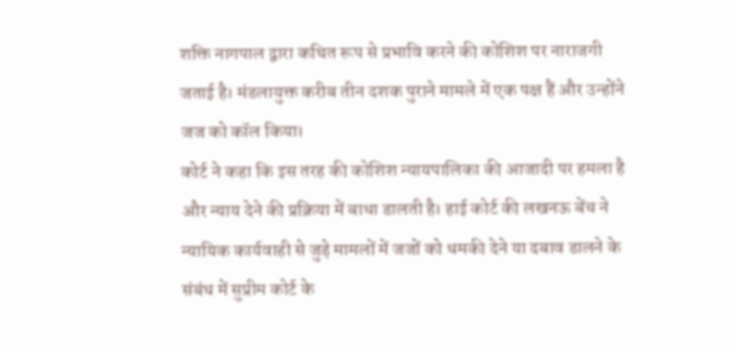शक्ति नागपाल द्वारा कथित रूप से प्रभावि करने की कोशिश पर नाराजगी जताई है। मंडलायुक्त करीब तीन दशक पुराने मामले में एक पक्ष हैं और उन्होंने जज को कॉल किया।
कोर्ट ने कहा कि इस तरह की कोशिश न्यायपालिका की आजादी पर हमला है और न्याय देने की प्रक्रिया में बाधा डालती है। हाई कोर्ट की लखनऊ बेंच ने न्यायिक कार्यवाही से जुड़े मामलों में जजों को धमकी देने या दबाव डालने के संबंध में सुप्रीम कोर्ट के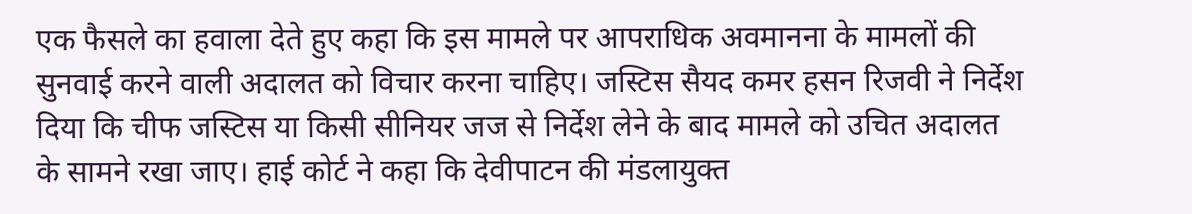एक फैसले का हवाला देते हुए कहा कि इस मामले पर आपराधिक अवमानना के मामलों की सुनवाई करने वाली अदालत को विचार करना चाहिए। जस्टिस सैयद कमर हसन रिजवी ने निर्देश दिया कि चीफ जस्टिस या किसी सीनियर जज से निर्देश लेने के बाद मामले को उचित अदालत के सामने रखा जाए। हाई कोर्ट ने कहा कि देवीपाटन की मंडलायुक्त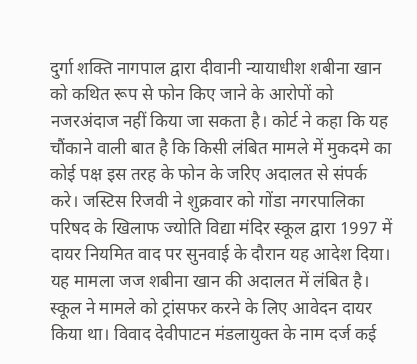दुर्गा शक्ति नागपाल द्वारा दीवानी न्यायाधीश शबीना खान को कथित रूप से फोन किए जाने के आरोपों को नजरअंदाज नहीं किया जा सकता है। कोर्ट ने कहा कि यह चौंकाने वाली बात है कि किसी लंबित मामले में मुकदमे का कोई पक्ष इस तरह के फोन के जरिए अदालत से संपर्क करे। जस्टिस रिजवी ने शुक्रवार को गोंडा नगरपालिका परिषद के खिलाफ ज्योति विद्या मंदिर स्कूल द्वारा 1997 में दायर नियमित वाद पर सुनवाई के दौरान यह आदेश दिया। यह मामला जज शबीना खान की अदालत में लंबित है। स्कूल ने मामले को ट्रांसफर करने के लिए आवेदन दायर किया था। विवाद देवीपाटन मंडलायुक्त के नाम दर्ज कई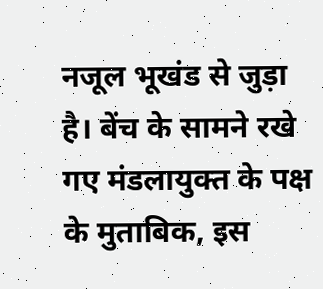नजूल भूखंड से जुड़ा है। बेंच के सामने रखे गए मंडलायुक्त के पक्ष के मुताबिक, इस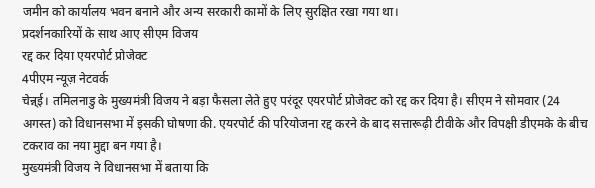जमीन को कार्यालय भवन बनाने और अन्य सरकारी कामों के लिए सुरक्षित रखा गया था।
प्रदर्शनकारियों के साथ आए सीएम विजय
रद्द कर दिया एयरपोर्ट प्रोजेक्ट
4पीएम न्यूज़ नेटवर्क
चेन्न्ई। तमिलनाडु के मुख्यमंत्री विजय ने बड़ा फैसला लेते हुए परंदूर एयरपोर्ट प्रोजेक्ट को रद्द कर दिया है। सीएम ने सोमवार (24 अगस्त) को विधानसभा में इसकी घोषणा की. एयरपोर्ट की परियोजना रद्द करने के बाद सत्तारूढ़ी टीवीके और विपक्षी डीएमके के बीच टकराव का नया मुद्दा बन गया है।
मुख्यमंत्री विजय ने विधानसभा में बताया कि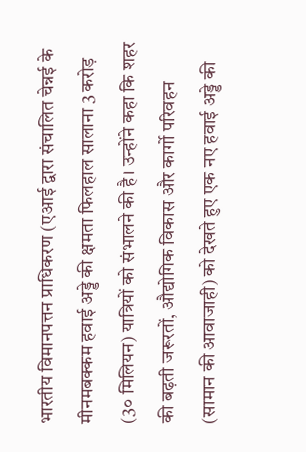भारतीय विमानपत्तन प्राधिकरण (एआई द्वारा संचालित चेन्नई के मीनमबक्कम हवाई अड्डे की क्षमता फिलहाल सालाना 3 करोड़ (3० मिलियन) यात्रियों को संभालने की है। उन्होंने कहा कि शहर की बढ़ती जरूरतों, औद्योगिक विकास और कार्गो परिवहन (सामान की आवाजाही) को देखते हुए एक नए हवाई अड्डे की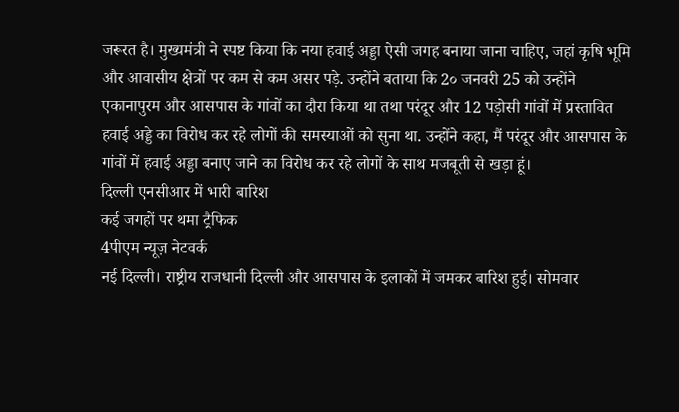जरूरत है। मुख्यमंत्री ने स्पष्ट किया कि नया हवाई अड्डा ऐसी जगह बनाया जाना चाहिए, जहां कृषि भूमि और आवासीय क्षेत्रों पर कम से कम असर पड़े. उन्होंने बताया कि 2० जनवरी 25 को उन्होंने एकानापुरम और आसपास के गांवों का दौरा किया था तथा परंदूर और 12 पड़ोसी गांवों में प्रस्तावित हवाई अड्डे का विरोध कर रहे लोगों की समस्याओं को सुना था. उन्होंने कहा, मैं परंदूर और आसपास के गांवों में हवाई अड्डा बनाए जाने का विरोध कर रहे लोगों के साथ मजबूती से खड़ा हूं।
दिल्ली एनसीआर में भारी बारिश
कई जगहों पर थमा ट्रैफिक
4पीएम न्यूज़ नेटवर्क
नई दिल्ली। राष्ट्रीय राजधानी दिल्ली और आसपास के इलाकों में जमकर बारिश हुई। सोमवार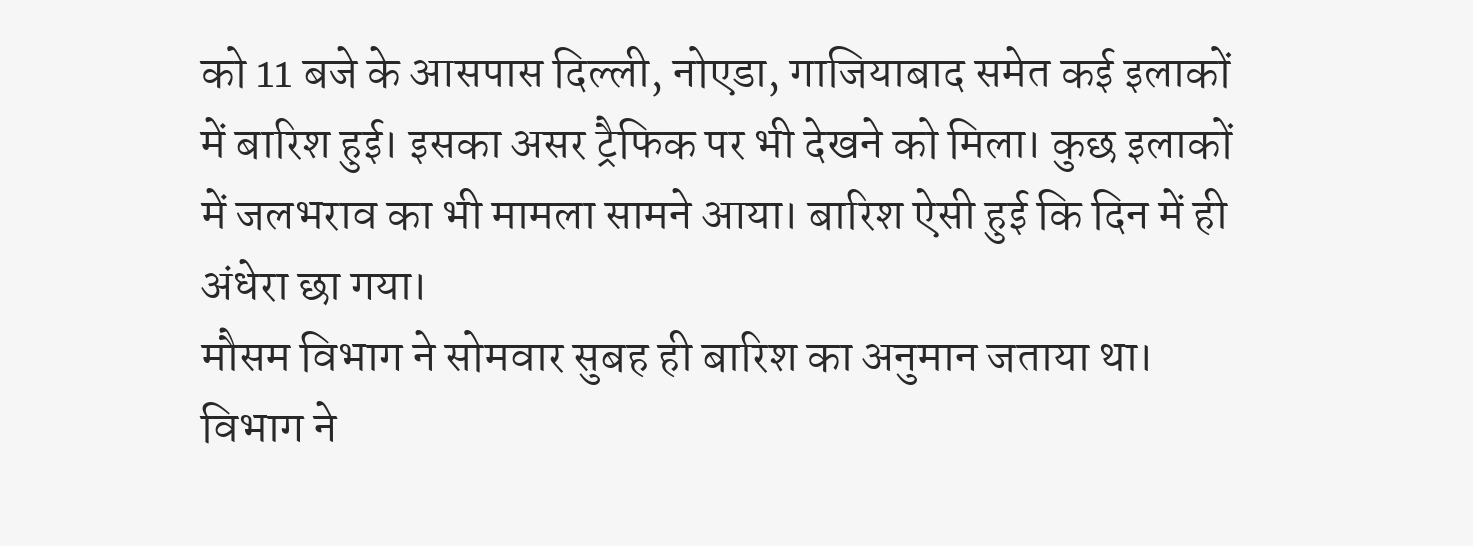को 11 बजे के आसपास दिल्ली, नोएडा, गाजियाबाद समेत कई इलाकों में बारिश हुई। इसका असर ट्रैफिक पर भी देखने को मिला। कुछ इलाकों में जलभराव का भी मामला सामने आया। बारिश ऐसी हुई कि दिन में ही अंधेरा छा गया।
मौसम विभाग ने सोमवार सुबह ही बारिश का अनुमान जताया था। विभाग ने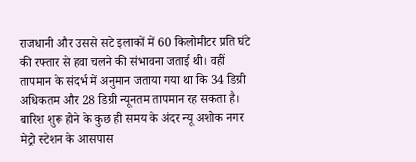राजधानी और उससे सटे इलाकों में 60 किलोमीटर प्रति घंटे की रफ्तार से हवा चलने की संभावना जताई थी। वहीं तापमान के संदर्भ में अनुमान जताया गया था कि 34 डिग्री अधिकतम और 28 डिग्री न्यूनतम तापमान रह सकता है।
बारिश शुरू होने के कुछ ही समय के अंदर न्यू अशोक नगर मेट्रो स्टेशन के आसपास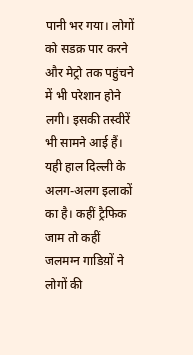पानी भर गया। लोगों को सडक़ पार करने और मेट्रो तक पहुंचने में भी परेशान होने लगी। इसकी तस्वीरें भी सामने आई हैं। यही हाल दिल्ली के अलग-अलग इलाकों का है। कहीं ट्रैफिक जाम तो कहीं जलमग्न गाडिय़ों ने लोगों की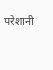परेशानी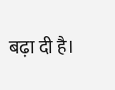बढ़ा दी है।